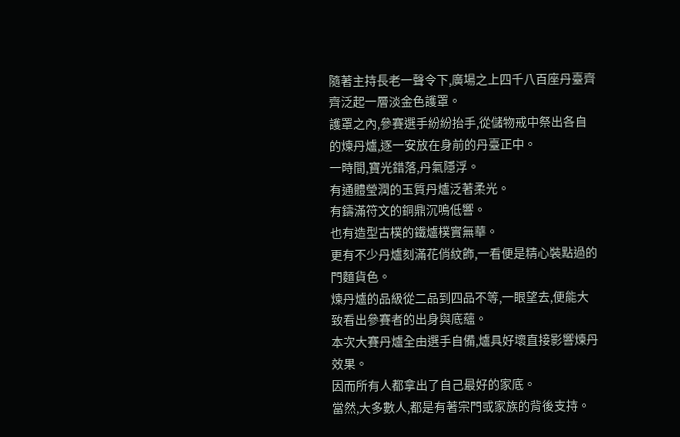隨著主持長老一聲令下,廣場之上四千八百座丹臺齊齊泛起一層淡金色護罩。
護罩之內,參賽選手紛紛抬手,從儲物戒中祭出各自的煉丹爐,逐一安放在身前的丹臺正中。
一時間,寶光錯落,丹氣隱浮。
有通體瑩潤的玉質丹爐泛著柔光。
有鑄滿符文的銅鼎沉鳴低響。
也有造型古樸的鐵爐樸實無華。
更有不少丹爐刻滿花俏紋飾,一看便是精心裝點過的門麵貨色。
煉丹爐的品級從二品到四品不等,一眼望去,便能大致看出參賽者的出身與底蘊。
本次大賽丹爐全由選手自備,爐具好壞直接影響煉丹效果。
因而所有人都拿出了自己最好的家底。
當然,大多數人,都是有著宗門或家族的背後支持。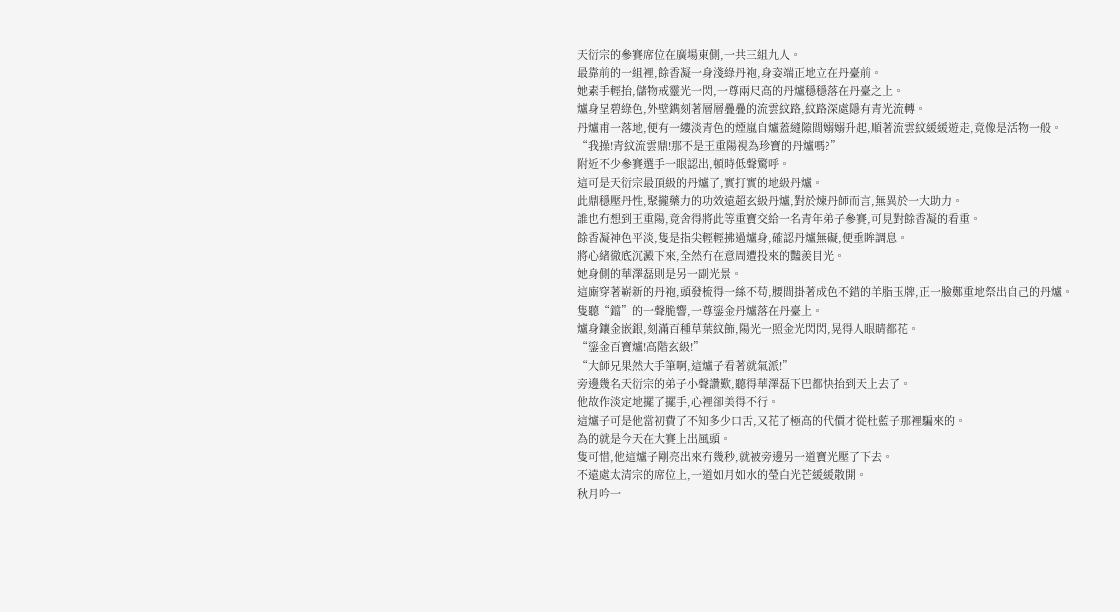天衍宗的參賽席位在廣場東側,一共三組九人。
最靠前的一組裡,餘香凝一身淺綠丹袍,身姿端正地立在丹臺前。
她素手輕抬,儲物戒靈光一閃,一尊兩尺高的丹爐穩穩落在丹臺之上。
爐身呈碧綠色,外壁鐫刻著層層疊疊的流雲紋路,紋路深處隱有青光流轉。
丹爐甫一落地,便有一縷淡青色的煙嵐自爐蓋縫隙間嫋嫋升起,順著流雲紋緩緩遊走,竟像是活物一般。
“我操!青紋流雲鼎!那不是王重陽視為珍寶的丹爐嗎?”
附近不少參賽選手一眼認出,頓時低聲驚呼。
這可是天衍宗最頂級的丹爐了,實打實的地級丹爐。
此鼎穩壓丹性,聚攏藥力的功效遠超玄級丹爐,對於煉丹師而言,無異於一大助力。
誰也冇想到王重陽,竟舍得將此等重寶交給一名青年弟子參賽,可見對餘香凝的看重。
餘香凝神色平淡,隻是指尖輕輕拂過爐身,確認丹爐無礙,便垂眸調息。
將心緒徹底沉澱下來,全然冇在意周遭投來的豔羨目光。
她身側的華澤磊則是另一副光景。
這廝穿著嶄新的丹袍,頭發梳得一絲不苟,腰間掛著成色不錯的羊脂玉牌,正一臉鄭重地祭出自己的丹爐。
隻聽“鐺”的一聲脆響,一尊鎏金丹爐落在丹臺上。
爐身鑲金嵌銀,刻滿百種草葉紋飾,陽光一照金光閃閃,晃得人眼睛都花。
“鎏金百寶爐!高階玄級!”
“大師兄果然大手筆啊,這爐子看著就氣派!”
旁邊幾名天衍宗的弟子小聲讚歎,聽得華澤磊下巴都快抬到天上去了。
他故作淡定地擺了擺手,心裡卻美得不行。
這爐子可是他當初費了不知多少口舌,又花了極高的代價才從杜藍子那裡騙來的。
為的就是今天在大賽上出風頭。
隻可惜,他這爐子剛亮出來冇幾秒,就被旁邊另一道寶光壓了下去。
不遠處太清宗的席位上,一道如月如水的瑩白光芒緩緩散開。
秋月吟一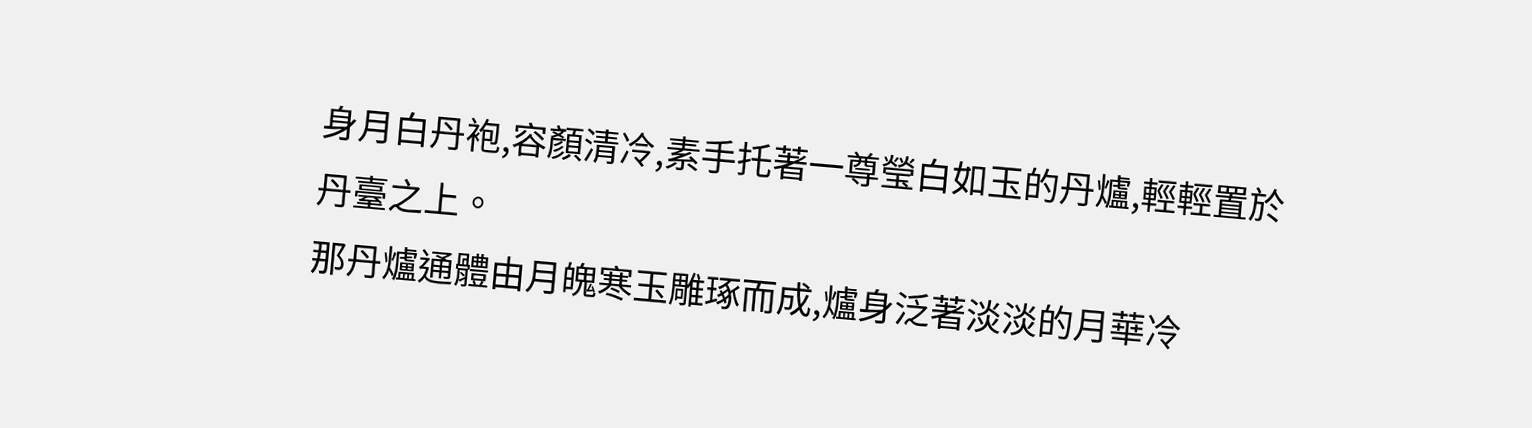身月白丹袍,容顏清冷,素手托著一尊瑩白如玉的丹爐,輕輕置於丹臺之上。
那丹爐通體由月魄寒玉雕琢而成,爐身泛著淡淡的月華冷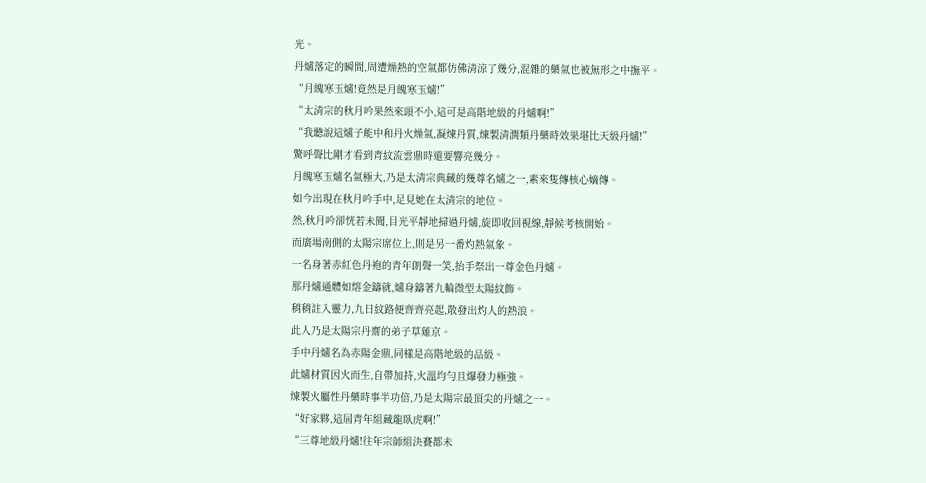光。
丹爐落定的瞬間,周遭燥熱的空氣都仿佛清涼了幾分,混雜的藥氣也被無形之中撫平。
“月魄寒玉爐!竟然是月魄寒玉爐!”
“太清宗的秋月吟果然來頭不小,這可是高階地級的丹爐啊!”
“我聽說這爐子能中和丹火燥氣,凝煉丹質,煉製清潤類丹藥時效果堪比天級丹爐!”
驚呼聲比剛才看到青紋流雲鼎時還要響亮幾分。
月魄寒玉爐名氣極大,乃是太清宗典藏的幾尊名爐之一,素來隻傳核心嫡傳。
如今出現在秋月吟手中,足見她在太清宗的地位。
然,秋月吟卻恍若未聞,目光平靜地掃過丹爐,旋即收回視線,靜候考核開始。
而廣場南側的太陽宗席位上,則是另一番灼熱氣象。
一名身著赤紅色丹袍的青年朗聲一笑,抬手祭出一尊金色丹爐。
那丹爐通體如熔金鑄就,爐身鑄著九輪微型太陽紋飾。
稍稍註入靈力,九日紋路便齊齊亮起,散發出灼人的熱浪。
此人乃是太陽宗丹齋的弟子草薙京。
手中丹爐名為赤陽金鼎,同樣是高階地級的品級。
此爐材質因火而生,自帶加持,火溫均勻且爆發力極強。
煉製火屬性丹藥時事半功倍,乃是太陽宗最頂尖的丹爐之一。
“好家夥,這屆青年組藏龍臥虎啊!”
“三尊地級丹爐!往年宗師組決賽都未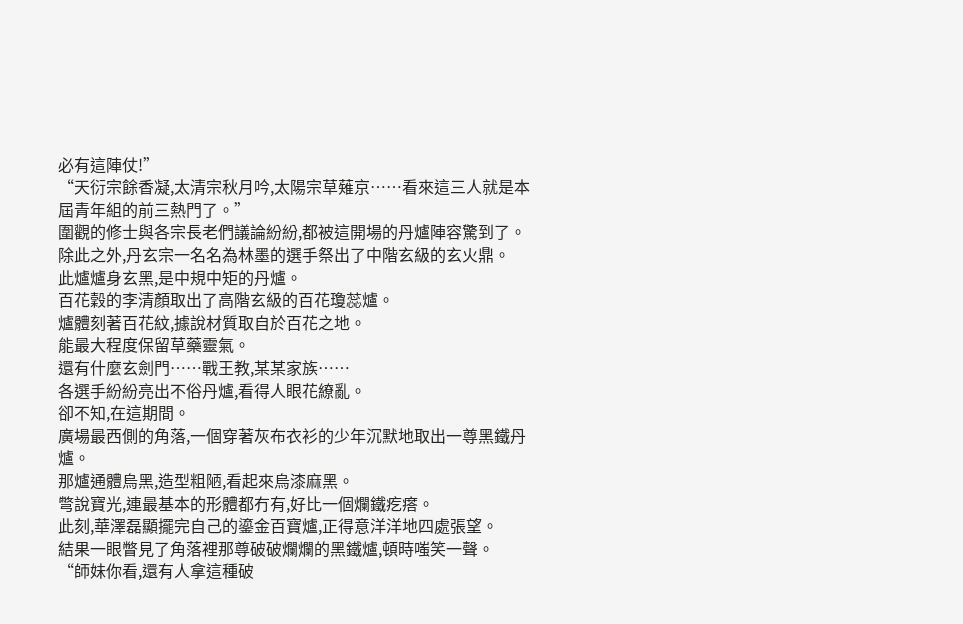必有這陣仗!”
“天衍宗餘香凝,太清宗秋月吟,太陽宗草薙京……看來這三人就是本屆青年組的前三熱門了。”
圍觀的修士與各宗長老們議論紛紛,都被這開場的丹爐陣容驚到了。
除此之外,丹玄宗一名名為林墨的選手祭出了中階玄級的玄火鼎。
此爐爐身玄黑,是中規中矩的丹爐。
百花穀的李清顏取出了高階玄級的百花瓊蕊爐。
爐體刻著百花紋,據說材質取自於百花之地。
能最大程度保留草藥靈氣。
還有什麼玄劍門……戰王教,某某家族……
各選手紛紛亮出不俗丹爐,看得人眼花繚亂。
卻不知,在這期間。
廣場最西側的角落,一個穿著灰布衣衫的少年沉默地取出一尊黑鐵丹爐。
那爐通體烏黑,造型粗陋,看起來烏漆麻黑。
彆說寶光,連最基本的形體都冇有,好比一個爛鐵疙瘩。
此刻,華澤磊顯擺完自己的鎏金百寶爐,正得意洋洋地四處張望。
結果一眼瞥見了角落裡那尊破破爛爛的黑鐵爐,頓時嗤笑一聲。
“師妹你看,還有人拿這種破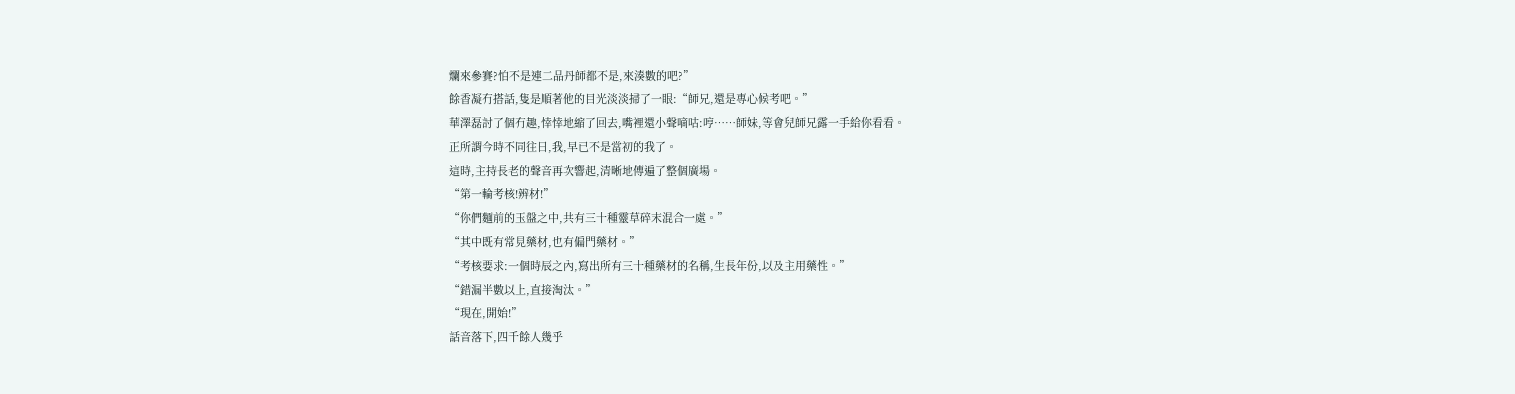爛來參賽?怕不是連二品丹師都不是,來湊數的吧?”
餘香凝冇搭話,隻是順著他的目光淡淡掃了一眼:“師兄,還是專心候考吧。”
華澤磊討了個冇趣,悻悻地縮了回去,嘴裡還小聲嘀咕:哼……師妹,等會兒師兄露一手給你看看。
正所謂今時不同往日,我,早已不是當初的我了。
這時,主持長老的聲音再次響起,清晰地傳遍了整個廣場。
“第一輪考核!辨材!”
“你們麵前的玉盤之中,共有三十種靈草碎末混合一處。”
“其中既有常見藥材,也有偏門藥材。”
“考核要求:一個時辰之內,寫出所有三十種藥材的名稱,生長年份,以及主用藥性。”
“錯漏半數以上,直接淘汰。”
“現在,開始!”
話音落下,四千餘人幾乎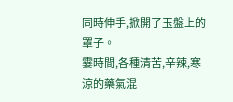同時伸手,掀開了玉盤上的罩子。
霎時間,各種清苦,辛辣,寒涼的藥氣混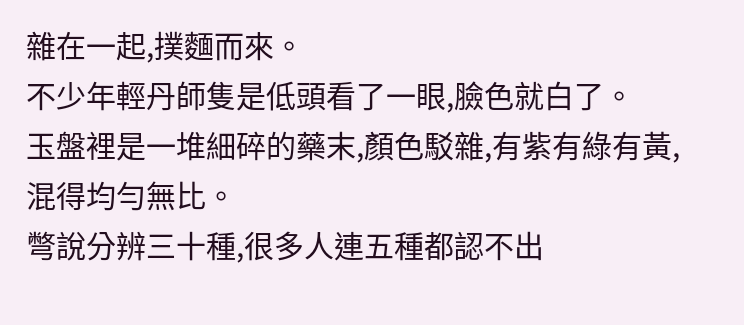雜在一起,撲麵而來。
不少年輕丹師隻是低頭看了一眼,臉色就白了。
玉盤裡是一堆細碎的藥末,顏色駁雜,有紫有綠有黃,混得均勻無比。
彆說分辨三十種,很多人連五種都認不出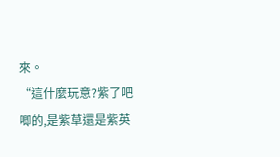來。
“這什麼玩意?紫了吧唧的,是紫草還是紫英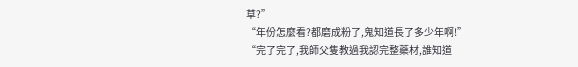草?”
“年份怎麼看?都磨成粉了,鬼知道長了多少年啊!”
“完了完了,我師父隻教過我認完整藥材,誰知道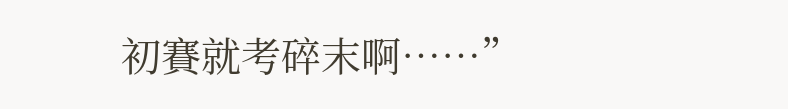初賽就考碎末啊……”